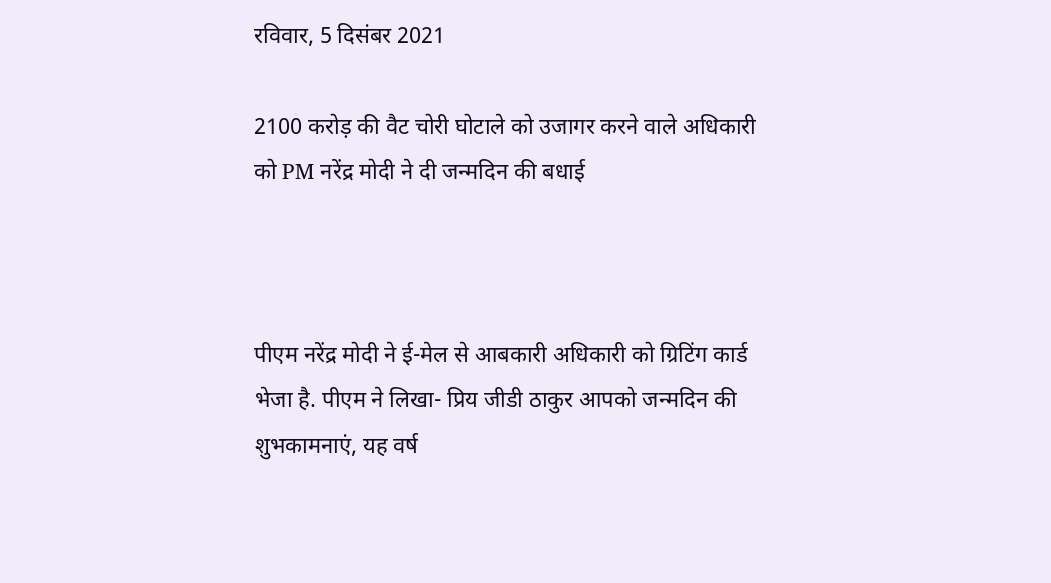रविवार, 5 दिसंबर 2021

2100 करोड़ की वैट चोरी घोटाले को उजागर करने वाले अधिकारी को PM नरेंद्र मोदी ने दी जन्मदिन की बधाई



पीएम नरेंद्र मोदी ने ई-मेल से आबकारी अधिकारी को ग्रिटिंग कार्ड भेजा है. पीएम ने लिखा- प्रिय जीडी ठाकुर आपको जन्मदिन की शुभकामनाएं, यह वर्ष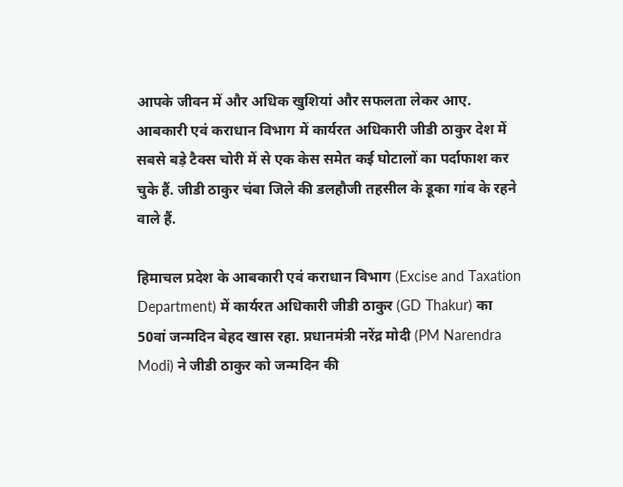आपके जीवन में और अधिक खुशियां और सफलता लेकर आए. आबकारी एवं कराधान विभाग में कार्यरत अधिकारी जीडी ठाकुर देश में सबसे बड़े टैक्स चोरी में से एक केस समेत कई घोटालों का पर्दाफाश कर चुके हैं. जीडी ठाकुर चंबा जिले की डलहौजी तहसील के डूका गांव के रहने वाले हैं.

हिमाचल प्रदेश के आबकारी एवं कराधान विभाग (Excise and Taxation Department) में कार्यरत अधिकारी जीडी ठाकुर (GD Thakur) का 50वां जन्मदिन बेहद खास रहा. प्रधानमंत्री नरेंद्र मोदी (PM Narendra Modi) ने जीडी ठाकुर को जन्मदिन की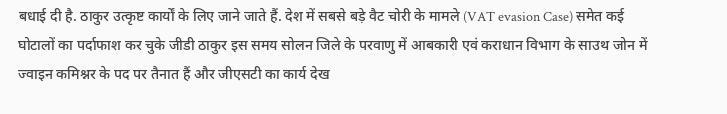बधाई दी है. ठाकुर उत्कृष्ट कार्यों के लिए जाने जाते हैं. देश में सबसे बड़े वैट चोरी के मामले (VAT evasion Case) समेत कई घोटालों का पर्दाफाश कर चुके जीडी ठाकुर इस समय सोलन जिले के परवाणु में आबकारी एवं कराधान विभाग के साउथ जोन में ज्वाइन कमिश्नर के पद पर तैनात हैं और जीएसटी का कार्य देख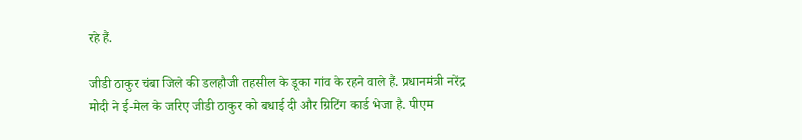रहे हैं.

जीडी ठाकुर चंबा जिले की डलहौजी तहसील के डूका गांव के रहने वाले हैं. प्रधानमंत्री नरेंद्र मोदी ने ई-मेल के जरिए जीडी ठाकुर को बधाई दी और ग्रिटिंग कार्ड भेजा है. पीएम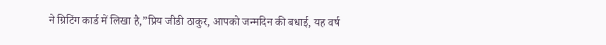ने ग्रिटिंग कार्ड में लिखा है,”प्रिय जीडी ठाकुर, आपको जन्मदिन की बधाई, यह वर्ष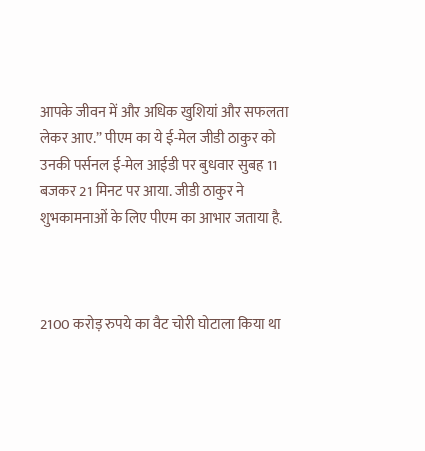आपके जीवन में और अधिक खुशियां और सफलता लेकर आए.” पीएम का ये ई-मेल जीडी ठाकुर को उनकी पर्सनल ई-मेल आईडी पर बुधवार सुबह 11 बजकर 21 मिनट पर आया. जीडी ठाकुर ने शुभकामनाओं के लिए पीएम का आभार जताया है.



2100 करोड़ रुपये का वैट चोरी घोटाला किया था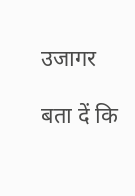उजागर

बता दें कि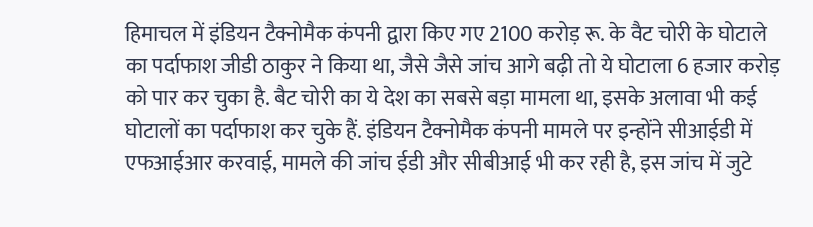हिमाचल में इंडियन टैक्नोमैक कंपनी द्वारा किए गए 2100 करोड़ रू. के वैट चोरी के घोटाले का पर्दाफाश जीडी ठाकुर ने किया था, जैसे जैसे जांच आगे बढ़ी तो ये घोटाला 6 हजार करोड़ को पार कर चुका है. बैट चोरी का ये देश का सबसे बड़ा मामला था, इसके अलावा भी कई घोटालों का पर्दाफाश कर चुके हैं. इंडियन टैक्नोमैक कंपनी मामले पर इन्होंने सीआईडी में एफआईआर करवाई, मामले की जांच ईडी और सीबीआई भी कर रही है, इस जांच में जुटे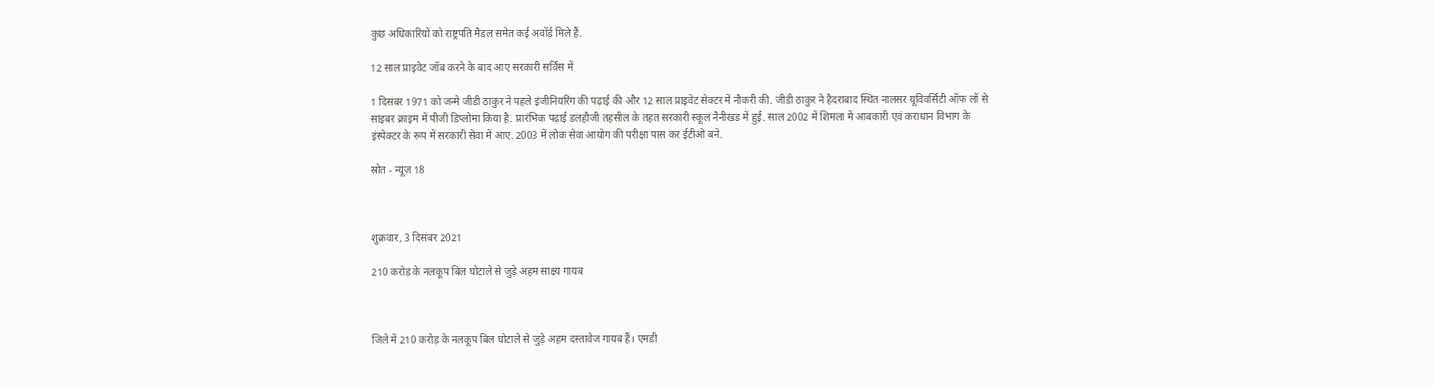कुछ अधिकारियों को राष्ट्रपति मैडल समेत कई अवॉर्ड मिले हैं.

12 साल प्राइवेट जॉब करने के बाद आए सरकारी सर्विस में

1 दिसंबर 1971 को जन्मे जीडी ठाकुर ने पहले इंजीनियरिंग की पढ़ाई की और 12 साल प्राइवेट सेक्टर में नौकरी की. जीडी ठाकुर ने हैदराबाद स्थित नालसर यूविवर्सिटी ऑफ लॉ से साइबर क्राइम में पीजी डिप्लोमा किया है. प्रारंभिक पढ़ाई डलहौजी तहसील के तहत सरकारी स्कूल नैनीखड में हुई. साल 2002 में शिमला में आबकारी एवं कराधान विभाग के इंस्पेक्टर के रूप में सरकारी सेवा में आए. 2003 में लोक सेवा आयोग की परीक्षा पास कर ईटीओ बने.

स्रोत - न्यूज़ 18



शुक्रवार, 3 दिसंबर 2021

210 करोड़ के नलकूप बिल घोटाले से जुड़े अहम साक्ष्य गायब



जिले में 210 करोड़ के नलकूप बिल घोटाले से जुड़े अहम दस्तावेज गायब हैं। एमडी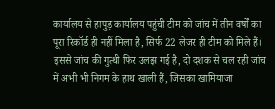कार्यालय से हापुड़ कार्यालय पहुंची टीम को जांच में तीन वर्षों का पूरा रिकॉर्ड ही नहीं मिला है, सिर्फ 22 लेजर ही टीम को मिले हैं। इससे जांच की गुत्थी फिर उलझ गई है, दो दशक से चल रही जांच में अभी भी निगम के हाथ खाली हैं, जिसका खामियाजा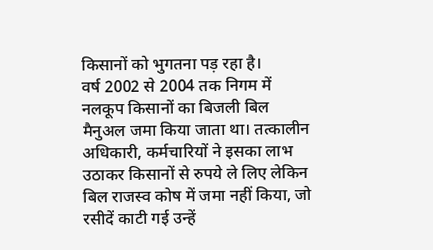किसानों को भुगतना पड़ रहा है।
वर्ष 2002 से 2004 तक निगम में नलकूप किसानों का बिजली बिल मैनुअल जमा किया जाता था। तत्कालीन अधिकारी, कर्मचारियों ने इसका लाभ उठाकर किसानों से रुपये ले लिए लेकिन बिल राजस्व कोष में जमा नहीं किया, जो रसीदें काटी गई उन्हें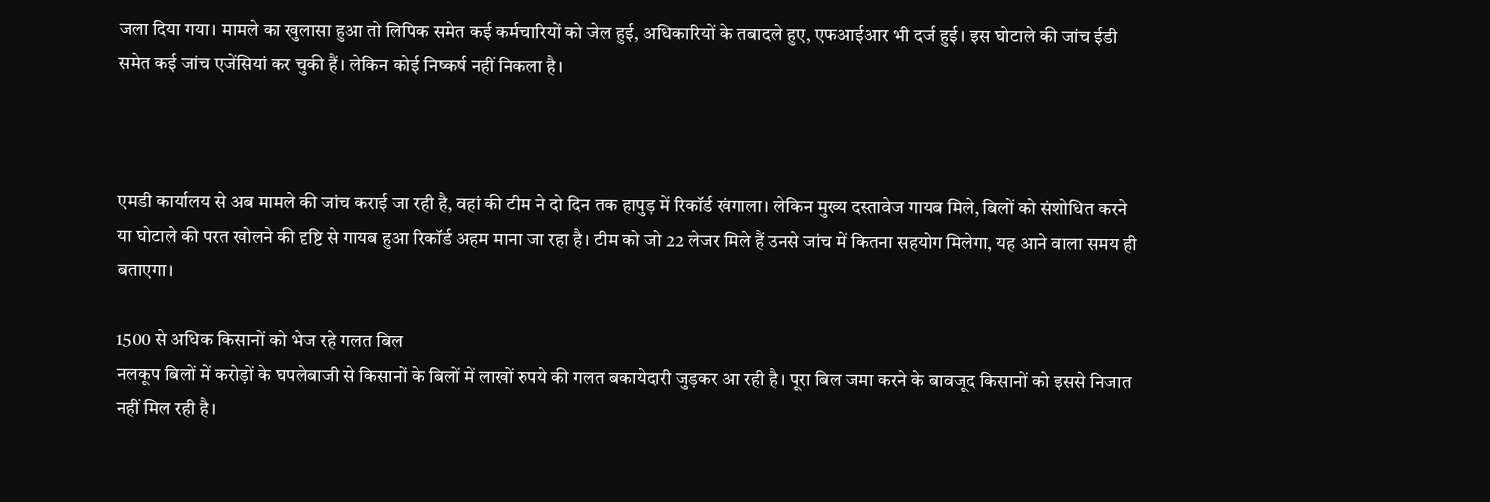जला दिया गया। मामले का खुलासा हुआ तो लिपिक समेत कई कर्मचारियों को जेल हुई, अधिकारियों के तबादले हुए, एफआईआर भी दर्ज हुई। इस घोटाले की जांच ईडी समेत कई जांच एजेंसियां कर चुकी हैं। लेकिन कोई निष्कर्ष नहीं निकला है।



एमडी कार्यालय से अब मामले की जांच कराई जा रही है, वहां की टीम ने दो दिन तक हापुड़ में रिकॉर्ड खंगाला। लेकिन मुख्य दस्तावेज गायब मिले, बिलों को संशोधित करने या घोटाले की परत खोलने की दृष्टि से गायब हुआ रिकॉर्ड अहम माना जा रहा है। टीम को जो 22 लेजर मिले हैं उनसे जांच में कितना सहयोग मिलेगा, यह आने वाला समय ही बताएगा।

1500 से अधिक किसानों को भेज रहे गलत बिल
नलकूप बिलों में करोड़ों के घपलेबाजी से किसानों के बिलों में लाखों रुपये की गलत बकायेदारी जुड़कर आ रही है। पूरा बिल जमा करने के बावजूद किसानों को इससे निजात नहीं मिल रही है।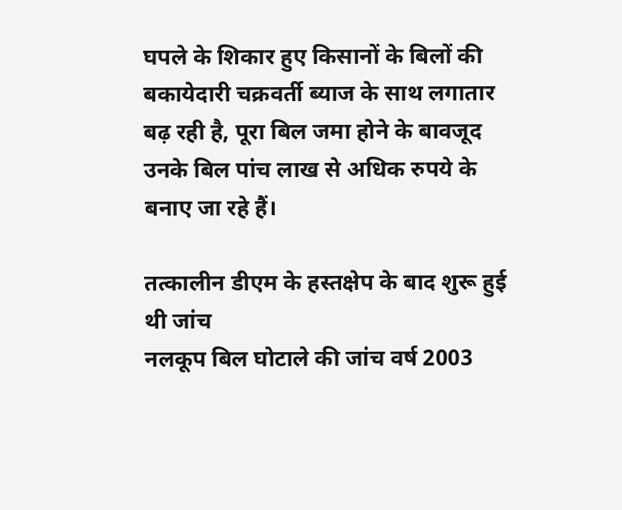घपले के शिकार हुए किसानों के बिलों की बकायेदारी चक्रवर्ती ब्याज के साथ लगातार बढ़ रही है, पूरा बिल जमा होने के बावजूद उनके बिल पांच लाख से अधिक रुपये के बनाए जा रहे हैं।

तत्कालीन डीएम के हस्तक्षेप के बाद शुरू हुई थी जांच
नलकूप बिल घोटाले की जांच वर्ष 2003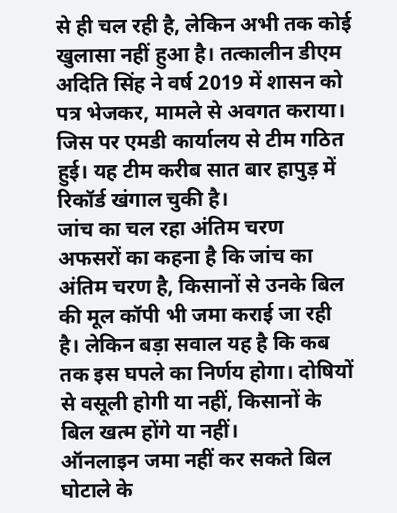से ही चल रही है, लेकिन अभी तक कोई खुलासा नहीं हुआ है। तत्कालीन डीएम अदिति सिंह ने वर्ष 2019 में शासन को पत्र भेजकर, मामले से अवगत कराया। जिस पर एमडी कार्यालय से टीम गठित हुई। यह टीम करीब सात बार हापुड़ में रिकॉर्ड खंगाल चुकी है।
जांच का चल रहा अंतिम चरण
अफसरों का कहना है कि जांच का अंतिम चरण है, किसानों से उनके बिल की मूल कॉपी भी जमा कराई जा रही है। लेकिन बड़ा सवाल यह है कि कब तक इस घपले का निर्णय होगा। दोषियों से वसूली होगी या नहीं, किसानों के बिल खत्म होंगे या नहीं।
ऑनलाइन जमा नहीं कर सकते बिल
घोटाले के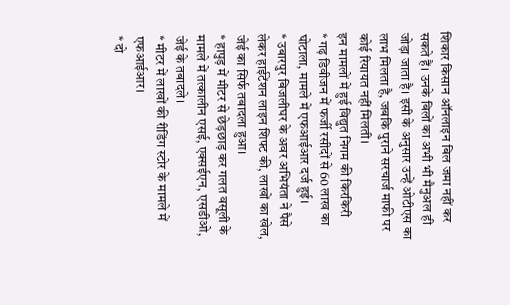शिकार किसान ऑनलाइन बिल जमा नहीं कर सकते हैं। उनके बिलों का अभी भी मैनुअल ही जोड़ा जाता है। इसी के अनुसार उन्हें ओटीएस का लाभ मिलता है, जबकि पुराने सरचार्ज माफी पर कोई रियायत नहीं मिलती।
इन मामलों में हुई विद्युत निगम की किरकिरी
* गढ़ डिवीजन में फर्जी रसीदों से 60 लाख का घोटाला, मामले में एफआईआर दर्ज हुई।
* उबारपुर बिजलीघर के अवर अभियंता ने पैसे लेकर हाईटेंशन लाइन शिफ्ट की, लाखों का खेल, जेई का सिर्फ तबादला हुआ।
* हापुड़ में मीटर से छेड़छाड़ कर गलत वसूली के मामले में तत्कालीन एसई, एक्सईएन, एसडीओ, जेई के तबादले।
* मीटर में लाखों की रीडिंग स्टोर के मामले में एफआईआर।
* दो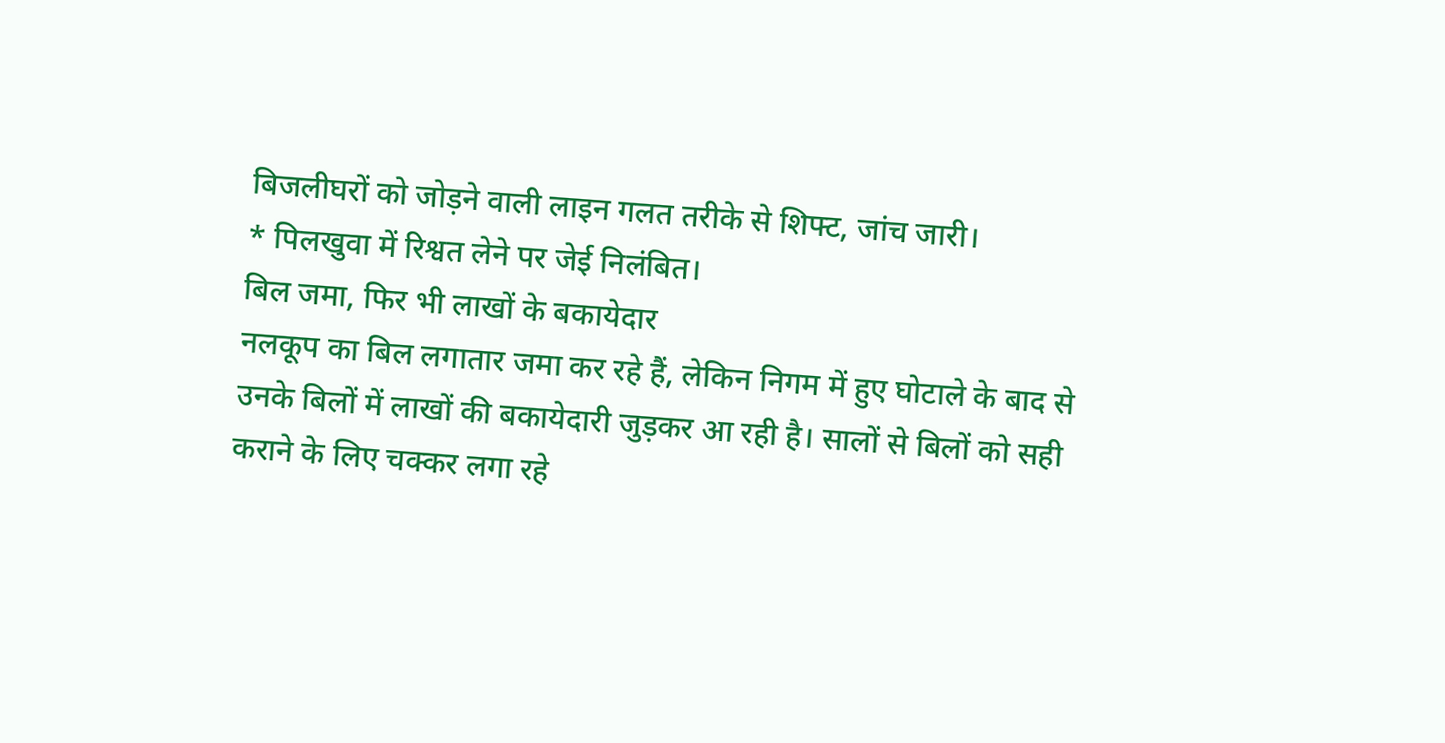बिजलीघरों को जोड़ने वाली लाइन गलत तरीके से शिफ्ट, जांच जारी।
* पिलखुवा में रिश्वत लेने पर जेई निलंबित।
बिल जमा, फिर भी लाखों के बकायेदार
नलकूप का बिल लगातार जमा कर रहे हैं, लेकिन निगम में हुए घोटाले के बाद से उनके बिलों में लाखों की बकायेदारी जुड़कर आ रही है। सालों से बिलों को सही कराने के लिए चक्कर लगा रहे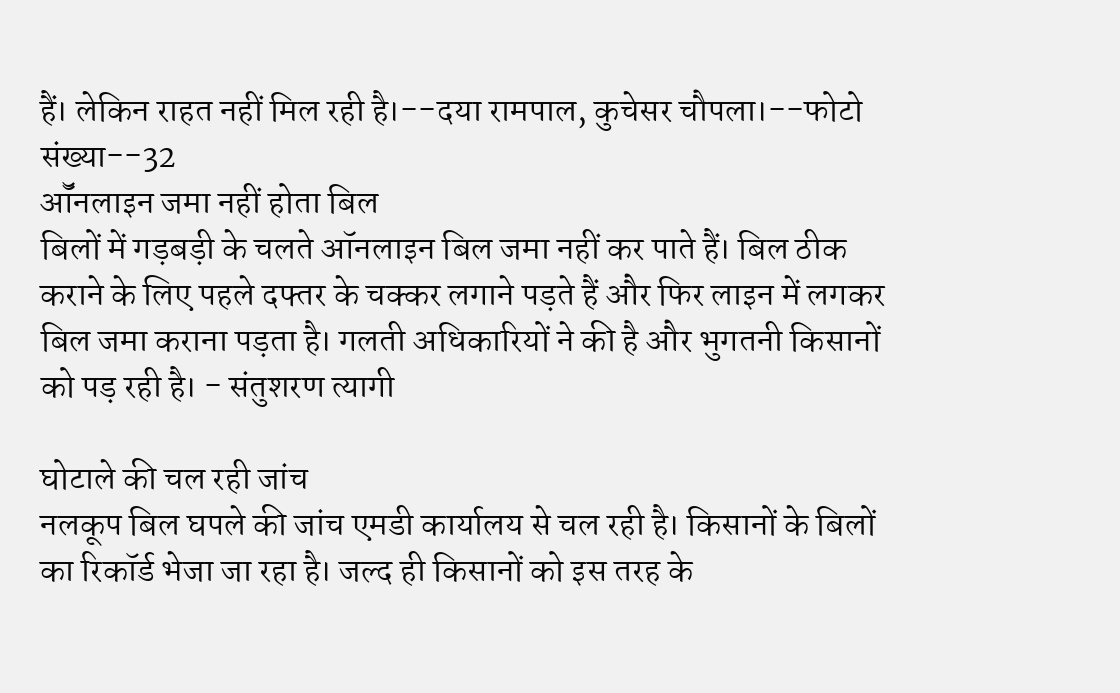हैं। लेकिन राहत नहीं मिल रही है।--दया रामपाल, कुचेसर चौपला।--फोटो संख्या--32
ऑॅनलाइन जमा नहीं होता बिल
बिलों में गड़बड़ी के चलते ऑनलाइन बिल जमा नहीं कर पाते हैं। बिल ठीक कराने के लिए पहले दफ्तर के चक्कर लगाने पड़ते हैं और फिर लाइन में लगकर बिल जमा कराना पड़ता है। गलती अधिकारियों ने की है और भुगतनी किसानों को पड़ रही है। - संतुशरण त्यागी

घोटाले की चल रही जांच
नलकूप बिल घपले की जांच एमडी कार्यालय से चल रही है। किसानों के बिलों का रिकॉर्ड भेजा जा रहा है। जल्द ही किसानों को इस तरह के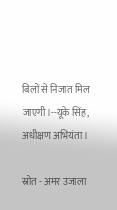बिलों से निजात मिल जाएगी।--यूके सिंह, अधीक्षण अभियंता।

स्रोत - अमर उजाला